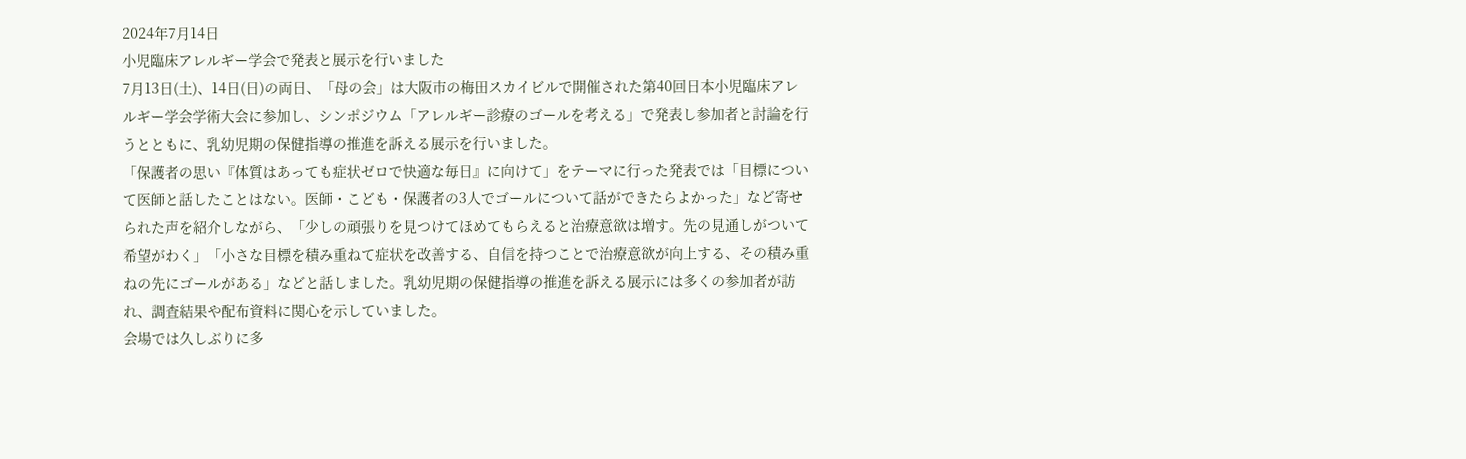2024年7月14日
小児臨床アレルギー学会で発表と展示を行いました
7月13日(土)、14日(日)の両日、「母の会」は大阪市の梅田スカイビルで開催された第40回日本小児臨床アレルギー学会学術大会に参加し、シンポジウム「アレルギー診療のゴールを考える」で発表し参加者と討論を行うとともに、乳幼児期の保健指導の推進を訴える展示を行いました。
「保護者の思い『体質はあっても症状ゼロで快適な毎日』に向けて」をテーマに行った発表では「目標について医師と話したことはない。医師・こども・保護者の3人でゴールについて話ができたらよかった」など寄せられた声を紹介しながら、「少しの頑張りを見つけてほめてもらえると治療意欲は増す。先の見通しがついて希望がわく」「小さな目標を積み重ねて症状を改善する、自信を持つことで治療意欲が向上する、その積み重ねの先にゴールがある」などと話しました。乳幼児期の保健指導の推進を訴える展示には多くの参加者が訪れ、調査結果や配布資料に関心を示していました。
会場では久しぶりに多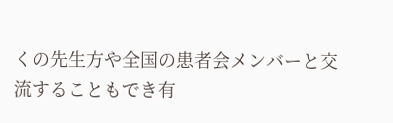くの先生方や全国の患者会メンバーと交流することもでき有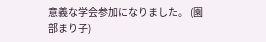意義な学会参加になりました。 (園部まり子)